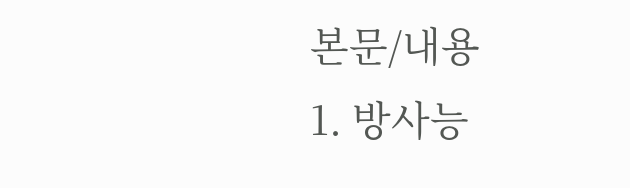본문/내용
1. 방사능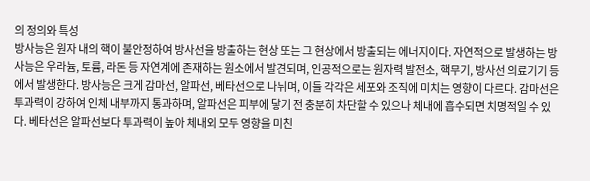의 정의와 특성
방사능은 원자 내의 핵이 불안정하여 방사선을 방출하는 현상 또는 그 현상에서 방출되는 에너지이다. 자연적으로 발생하는 방사능은 우라늄, 토륨, 라돈 등 자연계에 존재하는 원소에서 발견되며, 인공적으로는 원자력 발전소, 핵무기, 방사선 의료기기 등에서 발생한다. 방사능은 크게 감마선, 알파선, 베타선으로 나뉘며, 이들 각각은 세포와 조직에 미치는 영향이 다르다. 감마선은 투과력이 강하여 인체 내부까지 통과하며, 알파선은 피부에 닿기 전 충분히 차단할 수 있으나 체내에 흡수되면 치명적일 수 있다. 베타선은 알파선보다 투과력이 높아 체내외 모두 영향을 미친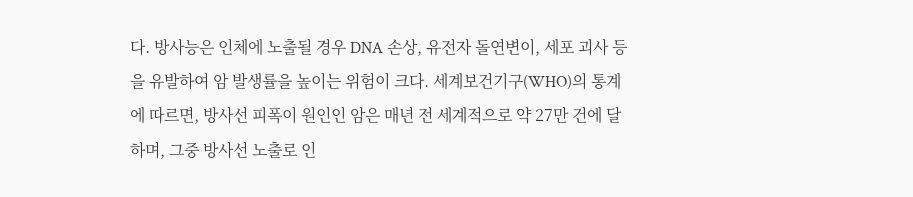다. 방사능은 인체에 노출될 경우 DNA 손상, 유전자 돌연변이, 세포 괴사 등을 유발하여 암 발생률을 높이는 위험이 크다. 세계보건기구(WHO)의 통계에 따르면, 방사선 피폭이 원인인 암은 매년 전 세계적으로 약 27만 건에 달하며, 그중 방사선 노출로 인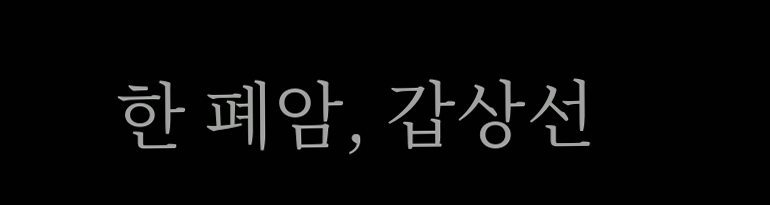한 폐암, 갑상선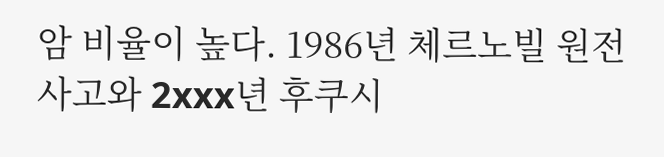암 비율이 높다. 1986년 체르노빌 원전 사고와 2xxx년 후쿠시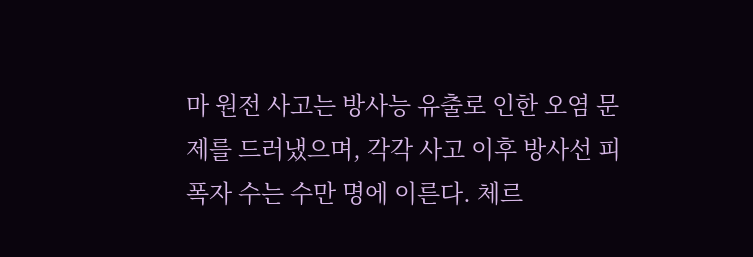마 원전 사고는 방사능 유출로 인한 오염 문제를 드러냈으며, 각각 사고 이후 방사선 피폭자 수는 수만 명에 이른다. 체르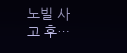노빌 사고 후…